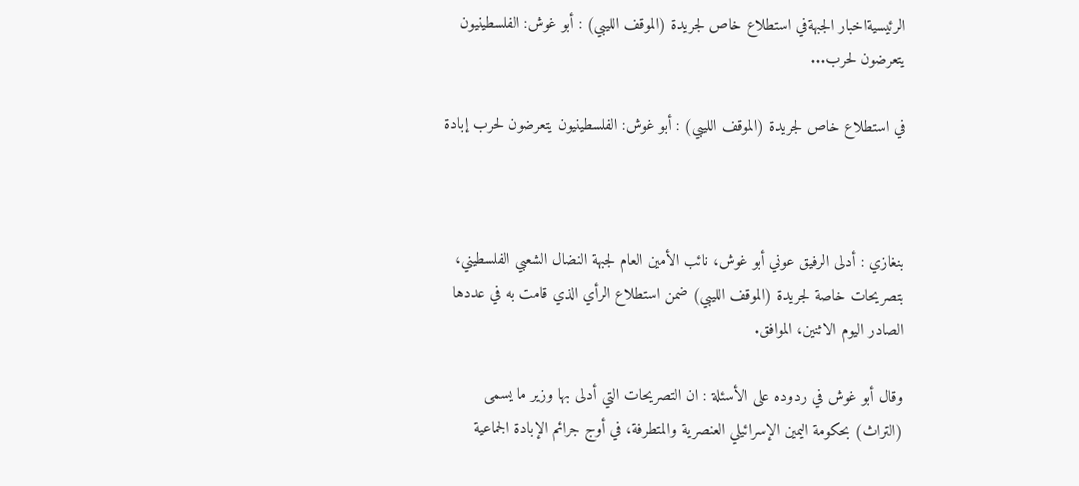الرئيسيةاخبار الجبهةفي استطلاع خاص لجريدة (الموقف الليبي) : أبو غوش: الفلسطينيون يتعرضون لحرب...

في استطلاع خاص لجريدة (الموقف الليبي) : أبو غوش: الفلسطينيون يتعرضون لحرب إبادة



بنغازي : أدلى الرفيق عوني أبو غوش، نائب الأمين العام لجبهة النضال الشعبي الفلسطيني، بتصريحات خاصة لجريدة (الموقف الليبي) ضمن استطلاع الرأي الذي قامت به في عددها الصادر اليوم الاثنين، الموافق.

وقال أبو غوش في ردوده على الأسئلة : ان التصريحات التي أدلى بها وزير ما يسمى (التراث) بحكومة اليمين الإسرائيلي العنصرية والمتطرفة، في أوج جرائم الإبادة الجماعية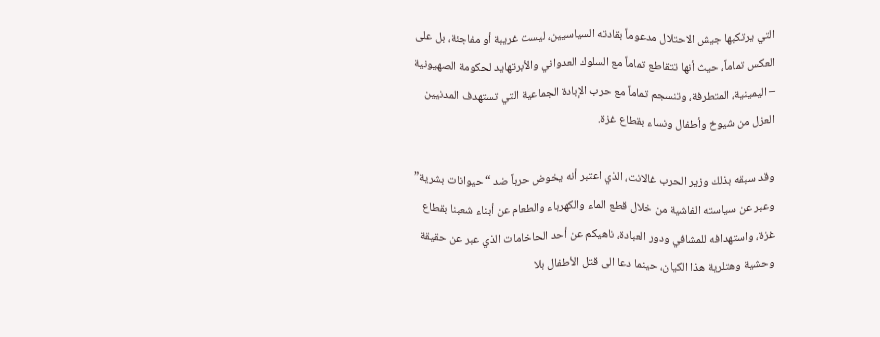التي يرتكبها جيش الاحتلال مدعوماً بقادته السياسيين، ليست غريبة أو مفاجئة، بل على العكس تماماً، حيث أنها تتقاطع تماماً مع السلوك العدواني والأبرتهايد لحكومة الصهيونية – اليمينية، المتطرفة، وتنسجم تماماً مع حرب الإبادة الجماعية التي تستهدف المدنيين العزل من شيوخ وأطفال ونساء بقطاع غزة.

وقد سبقه بذلك وزير الحرب غالانت، الذي اعتبر أنه يخوض حرباً ضد “حيوانات بشرية” وعبر عن سياسته الفاشية من خلال قطع الماء والكهرباء والطعام عن أبناء شعبنا بقطاع غزة، واستهدافه للمشافي ودور العبادة، ناهيكم عن أحد الحاخامات الذي عبر عن حقيقة وحشية وهتلرية هذا الكيان، حينما دعا الى قتل الأطفال بلا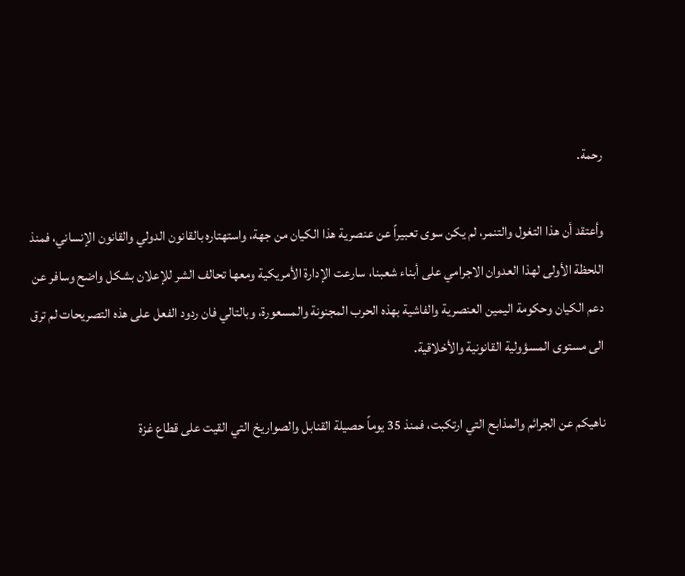رحمة.

وأعتقد أن هذا التغول والتنمر، لم يكن سوى تعبيراً عن عنصرية هذا الكيان من جهة، واستهتاره بالقانون الدولي والقانون الإنساني، فمنذ اللحظة الأولى لهذا العدوان الاجرامي على أبناء شعبنا، سارعت الإدارة الأمريكية ومعها تحالف الشر للإعلان بشكل واضح وسافر عن دعم الكيان وحكومة اليمين العنصرية والفاشية بهذه الحرب المجنونة والمسعورة، وبالتالي فان ردود الفعل على هذه التصريحات لم ترق الى مستوى المسؤولية القانونية والأخلاقية.

ناهيكم عن الجرائم والمذابح التي ارتكبت، فمنذ 35 يوماً حصيلة القنابل والصواريخ التي القيت على قطاع غزة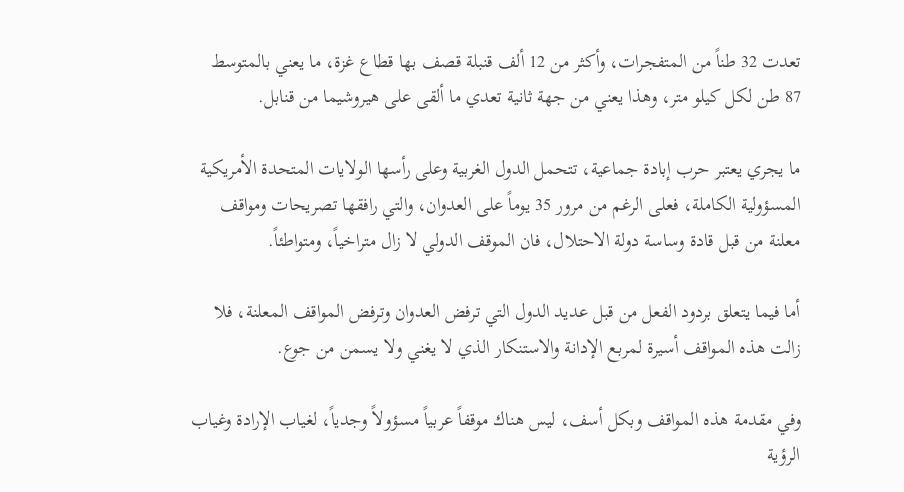تعدت 32 طناً من المتفجرات، وأكثر من 12 ألف قنبلة قصف بها قطاع غزة، ما يعني بالمتوسط 87 طن لكل كيلو متر، وهذا يعني من جهة ثانية تعدي ما ألقى على هيروشيما من قنابل.

ما يجري يعتبر حرب إبادة جماعية، تتحمل الدول الغربية وعلى رأسها الولايات المتحدة الأمريكية المسؤولية الكاملة، فعلى الرغم من مرور 35 يوماً على العدوان، والتي رافقها تصريحات ومواقف معلنة من قبل قادة وساسة دولة الاحتلال، فان الموقف الدولي لا زال متراخياً، ومتواطئاً.

أما فيما يتعلق بردود الفعل من قبل عديد الدول التي ترفض العدوان وترفض المواقف المعلنة، فلا زالت هذه المواقف أسيرة لمربع الإدانة والاستنكار الذي لا يغني ولا يسمن من جوع.

وفي مقدمة هذه المواقف وبكل أسف، ليس هناك موقفاً عربياً مسؤولاً وجدياً، لغياب الإرادة وغياب الرؤية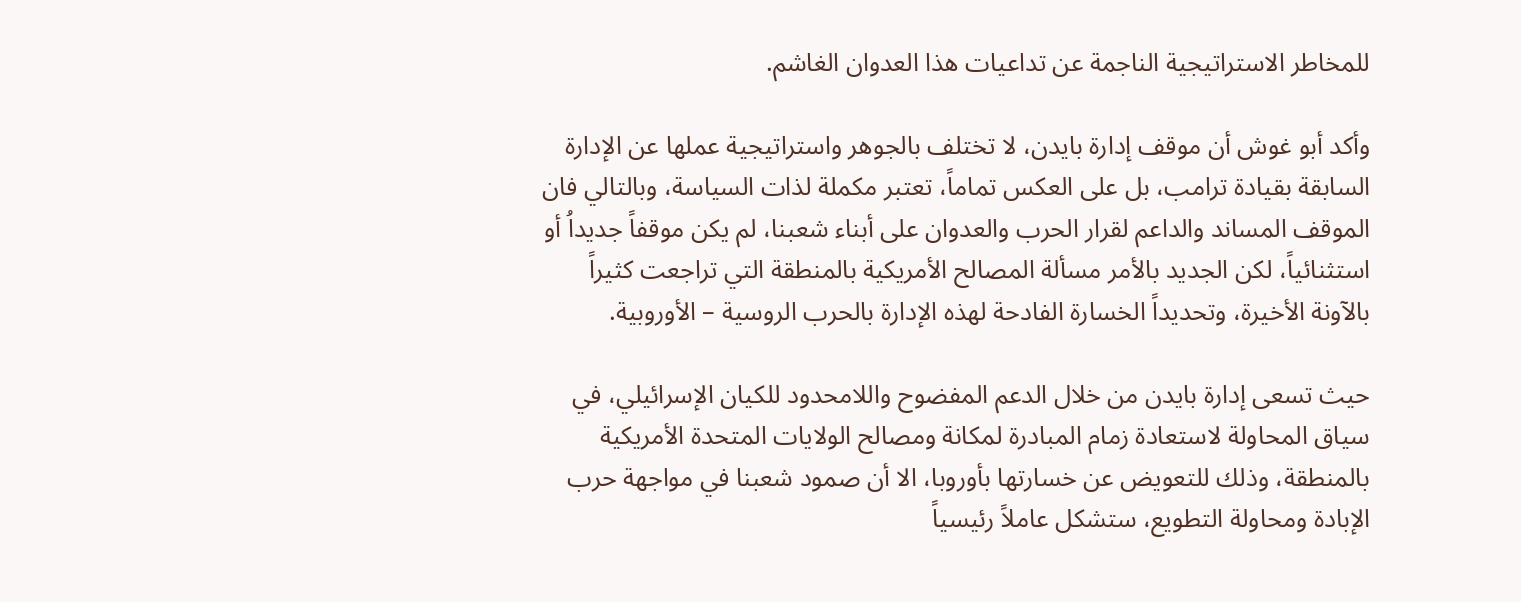للمخاطر الاستراتيجية الناجمة عن تداعيات هذا العدوان الغاشم.

وأكد أبو غوش أن موقف إدارة بايدن، لا تختلف بالجوهر واستراتيجية عملها عن الإدارة السابقة بقيادة ترامب، بل على العكس تماماً، تعتبر مكملة لذات السياسة، وبالتالي فان الموقف المساند والداعم لقرار الحرب والعدوان على أبناء شعبنا، لم يكن موقفاً جديداُ أو استثنائياً، لكن الجديد بالأمر مسألة المصالح الأمريكية بالمنطقة التي تراجعت كثيراً بالآونة الأخيرة، وتحديداً الخسارة الفادحة لهذه الإدارة بالحرب الروسية – الأوروبية.

حيث تسعى إدارة بايدن من خلال الدعم المفضوح واللامحدود للكيان الإسرائيلي، في سياق المحاولة لاستعادة زمام المبادرة لمكانة ومصالح الولايات المتحدة الأمريكية بالمنطقة، وذلك للتعويض عن خسارتها بأوروبا، الا أن صمود شعبنا في مواجهة حرب الإبادة ومحاولة التطويع، ستشكل عاملاً رئيسياً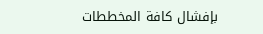بإفشال كافة المخططات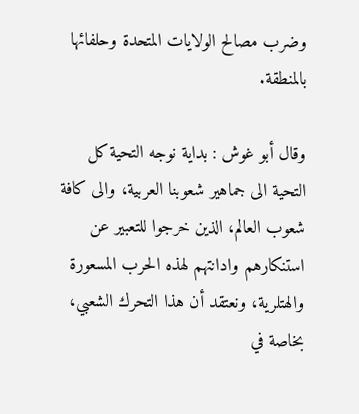وضرب مصالح الولايات المتحدة وحلفائها بالمنطقة.

وقال أبو غوش : بداية نوجه التحية كل التحية الى جماهير شعوبنا العربية، والى كافة شعوب العالم، الذين خرجوا للتعبير عن استنكارهم وادانتهم لهذه الحرب المسعورة والهتلرية، ونعتقد أن هذا التحرك الشعبي، بخاصة في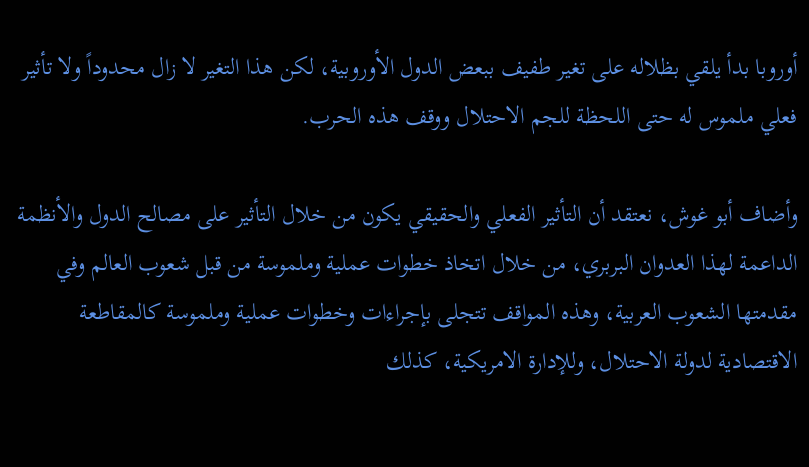أوروبا بدأ يلقي بظلاله على تغير طفيف ببعض الدول الأوروبية، لكن هذا التغير لا زال محدوداً ولا تأثير فعلي ملموس له حتى اللحظة للجم الاحتلال ووقف هذه الحرب.

وأضاف أبو غوش، نعتقد أن التأثير الفعلي والحقيقي يكون من خلال التأثير على مصالح الدول والأنظمة الداعمة لهذا العدوان البربري، من خلال اتخاذ خطوات عملية وملموسة من قبل شعوب العالم وفي مقدمتها الشعوب العربية، وهذه المواقف تتجلى بإجراءات وخطوات عملية وملموسة كالمقاطعة الاقتصادية لدولة الاحتلال، وللإدارة الامريكية، كذلك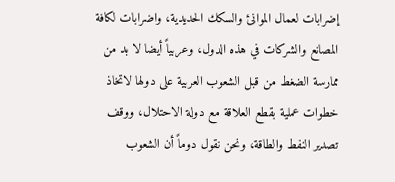إضرابات لعمال الموانئ والسكك الحديدية، واضرابات لكافة المصانع والشركات في هذه الدول، وعربياً أيضا لا بد من ممارسة الضغط من قبل الشعوب العربية على دولها لاتخاذ خطوات عملية بقطع العلاقة مع دولة الاحتلال، ووقف تصدير النفط والطاقة، ونحن نقول دوماً أن الشعوب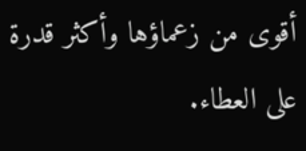أقوى من زعماؤها وأكثر قدرة على العطاء.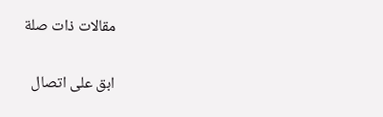مقالات ذات صلة

ابق على اتصال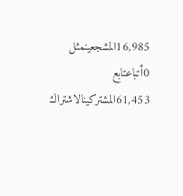16,985المشجعينمثل
0أتباعتابع
61,453المشتركينالاشتراك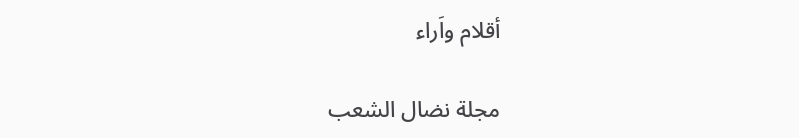أقلام واَراء

مجلة نضال الشعب